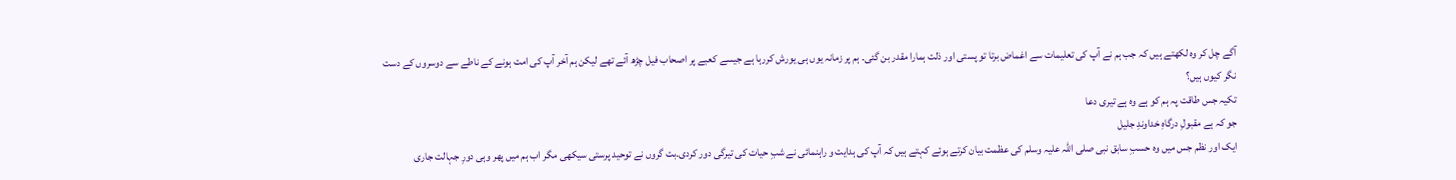آگے چل کر وہ لکھتے ہیں کہ جب ہم نے آپ کی تعلیمات سے اغماض برتا تو پستی اور ذلت ہمارا مقدر بن گئی۔ ہم پر زمانہ یوں ہی یورش کررہا ہے جیسے کعبے پر اصحاب فیل چڑھ آئے تھے لیکن ہم آخر آپ کی امت ہونے کے ناطے سے دوسروں کے دست نگر کیوں ہیں؟
تکیہ جس طاقت پہ ہم کو ہے وہ ہے تیری دعا
جو کہ ہے مقبولِ درگاہِ خداوندِ جلیل
ایک اور نظم جس میں وہ حسبِ سابق نبی صلی اللہ علیہ وسلم کی عظمت بیان کرتے ہوئے کہتے ہیں کہ آپ کی ہدایت و راہنمائی نے شبِ حیات کی تیرگی دور کردی۔بت گروں نے توحید پرستی سیکھی مگر اب ہم میں پھر وہی دورِ جہالت جاری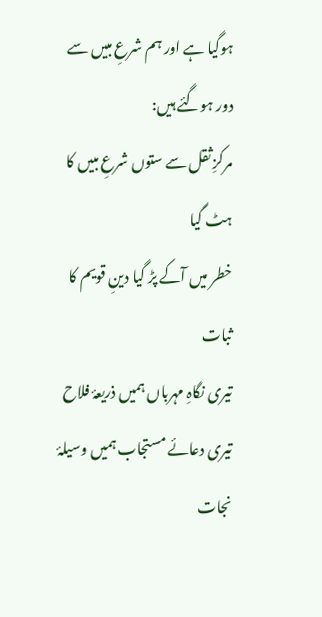ہوگیا ہے اور ہم شرعِ مبیں سے دور ہوگئے ہیں:
مرکزِ ثقل سے ستوں شرعِ مبیں کا ہٹ گیا
خطر میں آکے پڑ گیا دینِ قویم کا ثبات
تیری نگاہِ مہرباں ہمیں ذریعۂ فلاح
تیری دعائے مستجاب ہمیں وسیلۂ نجات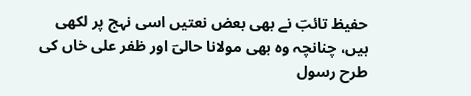حفیظ تائبؔ نے بھی بعض نعتیں اسی نہج پر لکھی ہیں، چنانچہ وہ بھی مولانا حالیؔ اور ظفر علی خاں کی طرح رسول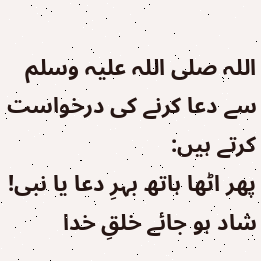اللہ صلی اللہ علیہ وسلم سے دعا کرنے کی درخواست کرتے ہیں:
پھر اٹھا ہاتھ بہرِ دعا یا نبی!
شاد ہو جائے خلقِ خدا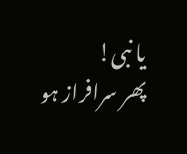یا نبی!
پھر سرافراز ہو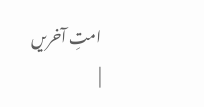امتِ آخریں
|